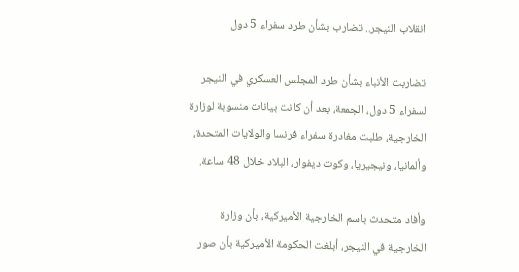انقلاب النيجر.. تضارب بشأن طرد سفراء 5 دول

تضاربت الأنباء بشأن طرد المجلس العسكري في النيجر لسفراء 5 دول، الجمعة، بعد أن كانت بيانات منسوبة لوزارة الخارجية، طلبت مغادرة سفراء فرنسا والولايات المتحدة، وألمانيا، ونيجيريا، وكوت ديفوار، البلاد خلال 48 ساعة.

وأفاد متحدث باسم الخارجية الأميركية، بأن وزارة الخارجية في النيجر، أبلغت الحكومة الأميركية بأن صور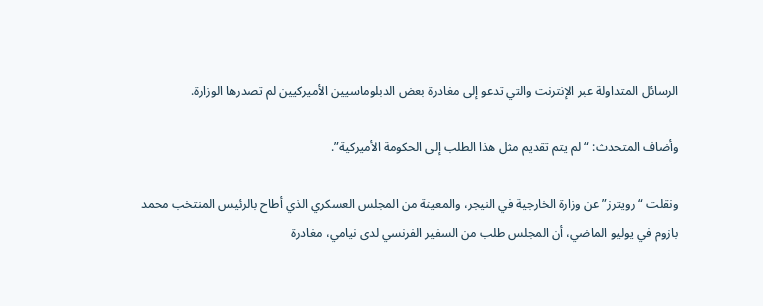الرسائل المتداولة عبر الإنترنت والتي تدعو إلى مغادرة بعض الدبلوماسيين الأميركيين لم تصدرها الوزارة.

وأضاف المتحدث: “لم يتم تقديم مثل هذا الطلب إلى الحكومة الأميركية”.

ونقلت “رويترز” عن وزارة الخارجية في النيجر، والمعينة من المجلس العسكري الذي أطاح بالرئيس المنتخب محمد بازوم في يوليو الماضي، أن المجلس طلب من السفير الفرنسي لدى نيامي، مغادرة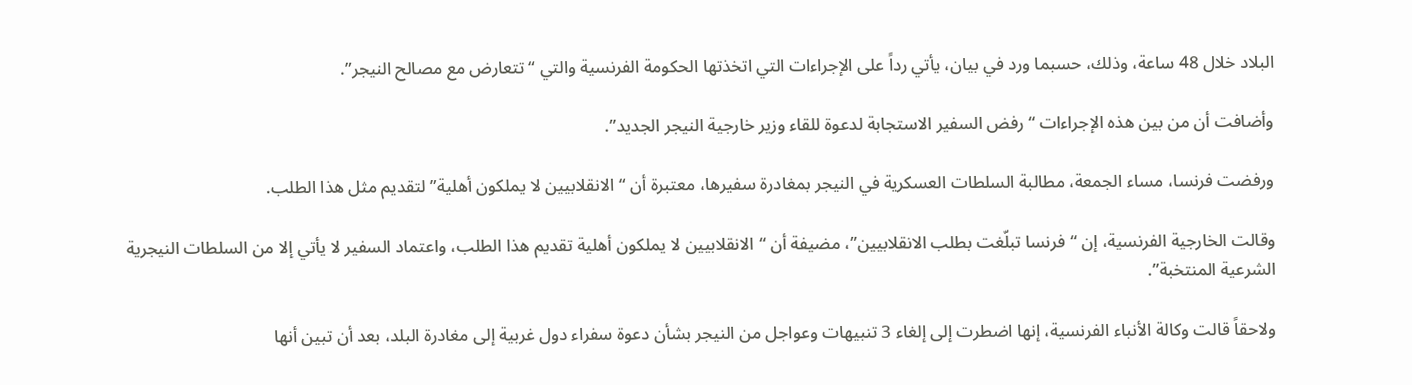البلاد خلال 48 ساعة، وذلك، حسبما ورد في بيان، يأتي رداً على الإجراءات التي اتخذتها الحكومة الفرنسية والتي “تتعارض مع مصالح النيجر”.

وأضافت أن من بين هذه الإجراءات “رفض السفير الاستجابة لدعوة للقاء وزير خارجية النيجر الجديد”.

ورفضت فرنسا، مساء الجمعة، مطالبة السلطات العسكرية في النيجر بمغادرة سفيرها، معتبرة أن “الانقلابيين لا يملكون أهلية” لتقديم مثل هذا الطلب.

وقالت الخارجية الفرنسية، إن “فرنسا تبلّغت بطلب الانقلابيين”، مضيفة أن “الانقلابيين لا يملكون أهلية تقديم هذا الطلب، واعتماد السفير لا يأتي إلا من السلطات النيجرية الشرعية المنتخبة”.

ولاحقاً قالت وكالة الأنباء الفرنسية، إنها اضطرت إلى إلغاء 3 تنبيهات وعواجل من النيجر بشأن دعوة سفراء دول غربية إلى مغادرة البلد، بعد أن تبين أنها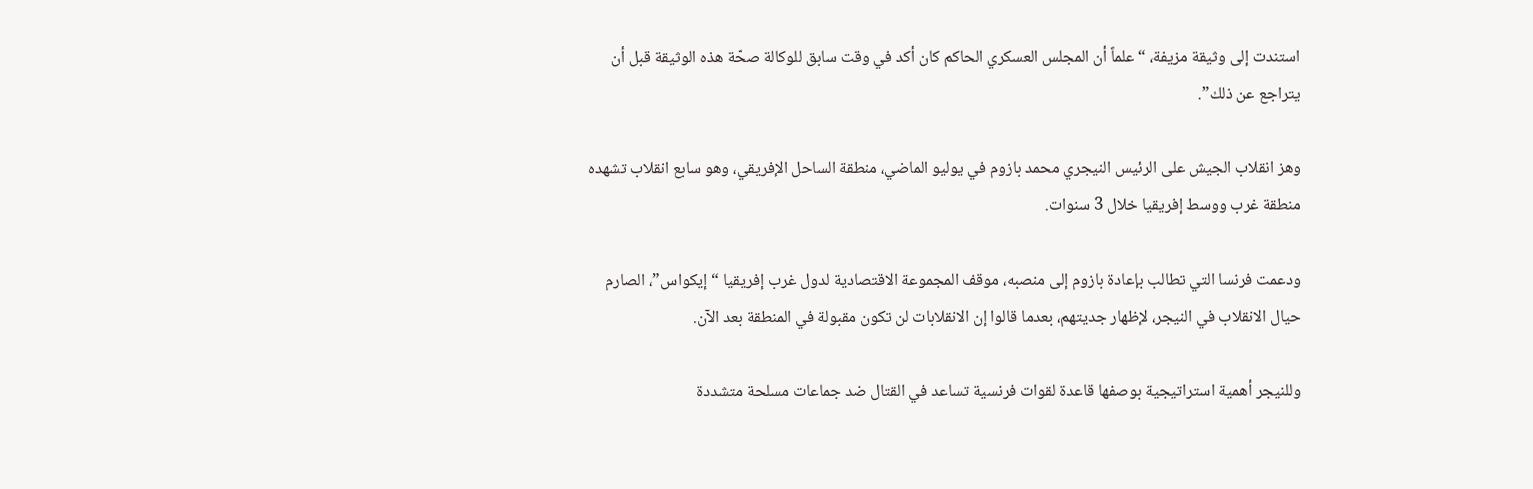استندت إلى وثيقة مزيفة، “علماً أن المجلس العسكري الحاكم كان أكد في وقت سابق للوكالة صحّة هذه الوثيقة قبل أن يتراجع عن ذلك”.

وهز انقلاب الجيش على الرئيس النيجري محمد بازوم في يوليو الماضي، منطقة الساحل الإفريقي، وهو سابع انقلاب تشهده منطقة غرب ووسط إفريقيا خلال 3 سنوات.

ودعمت فرنسا التي تطالب بإعادة بازوم إلى منصبه، موقف المجموعة الاقتصادية لدول غرب إفريقيا “إيكواس”، الصارم حيال الانقلاب في النيجر، لإظهار جديتهم، بعدما قالوا إن الانقلابات لن تكون مقبولة في المنطقة بعد الآن.

وللنيجر أهمية استراتيجية بوصفها قاعدة لقوات فرنسية تساعد في القتال ضد جماعات مسلحة متشددة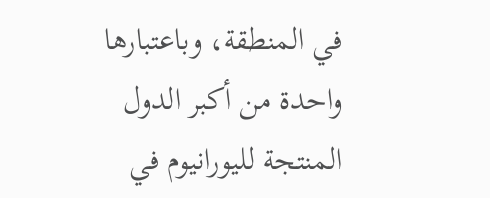في المنطقة، وباعتبارها واحدة من أكبر الدول المنتجة لليورانيوم في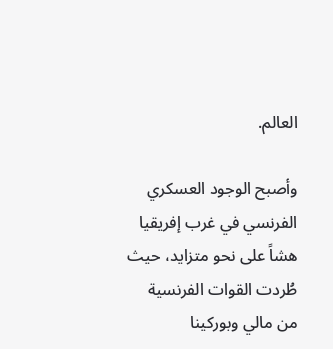العالم.

وأصبح الوجود العسكري الفرنسي في غرب إفريقيا هشاً على نحو متزايد، حيث طُردت القوات الفرنسية من مالي وبوركينا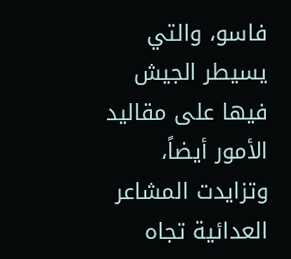فاسو، والتي يسيطر الجيش فيها على مقاليد الأمور أيضاً، وتزايدت المشاعر العدائية تجاه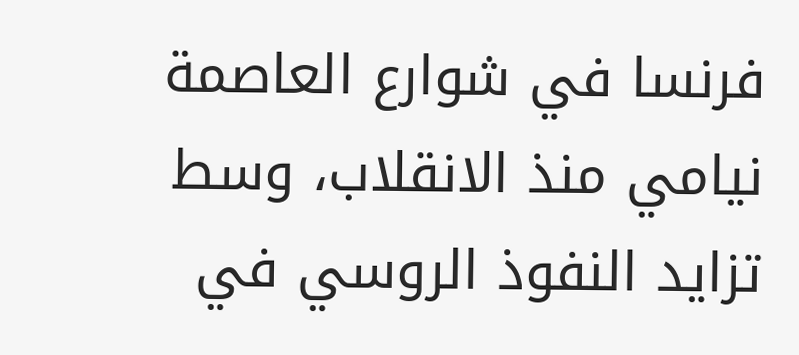فرنسا في شوارع العاصمة نيامي منذ الانقلاب، وسط تزايد النفوذ الروسي في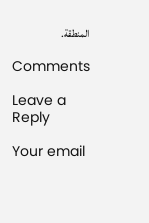المنطقة.

Comments

Leave a Reply

Your email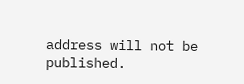address will not be published.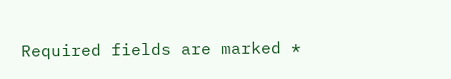Required fields are marked *